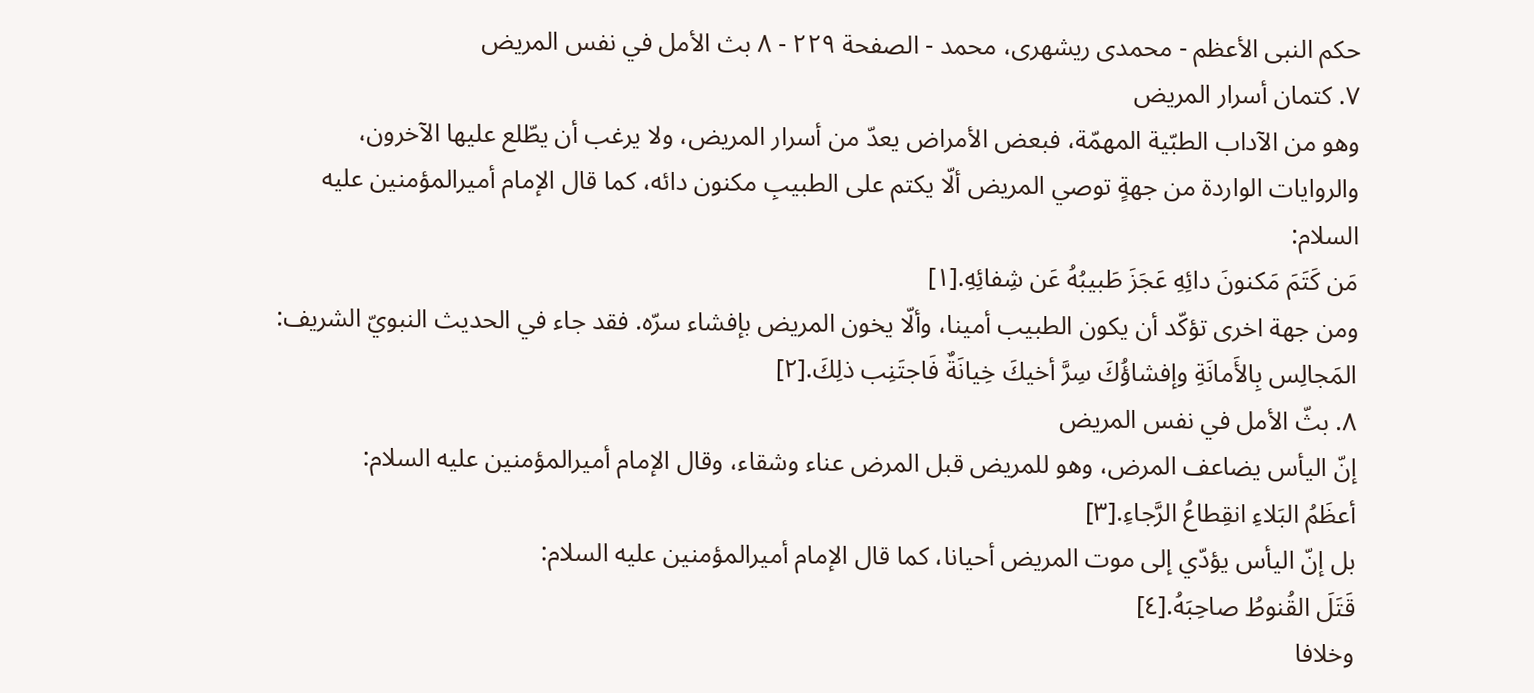حكم النبى الأعظم - محمدی ریشهری، محمد - الصفحة ٢٢٩ - ٨ بث الأمل في نفس المريض
٧. كتمان أسرار المريض
وهو من الآداب الطبّية المهمّة، فبعض الأمراض يعدّ من أسرار المريض، ولا يرغب أن يطّلع عليها الآخرون، والروايات الواردة من جهةٍ توصي المريض ألّا يكتم على الطبيبِ مكنون دائه، كما قال الإمام أميرالمؤمنين عليه السلام:
مَن كَتَمَ مَكنونَ دائِهِ عَجَزَ طَبيبُهُ عَن شِفائِهِ.[١]
ومن جهة اخرى تؤكّد أن يكون الطبيب أمينا، وألّا يخون المريض بإفشاء سرّه. فقد جاء في الحديث النبويّ الشريف:
المَجالِس بِالأَمانَةِ وإفشاؤُكَ سِرَّ أخيكَ خِيانَةٌ فَاجتَنِب ذلِكَ.[٢]
٨. بثّ الأمل في نفس المريض
إنّ اليأس يضاعف المرض، وهو للمريض قبل المرض عناء وشقاء، وقال الإمام أميرالمؤمنين عليه السلام:
أعظَمُ البَلاءِ انقِطاعُ الرَّجاءِ.[٣]
بل إنّ اليأس يؤدّي إلى موت المريض أحيانا، كما قال الإمام أميرالمؤمنين عليه السلام:
قَتَلَ القُنوطُ صاحِبَهُ.[٤]
وخلافا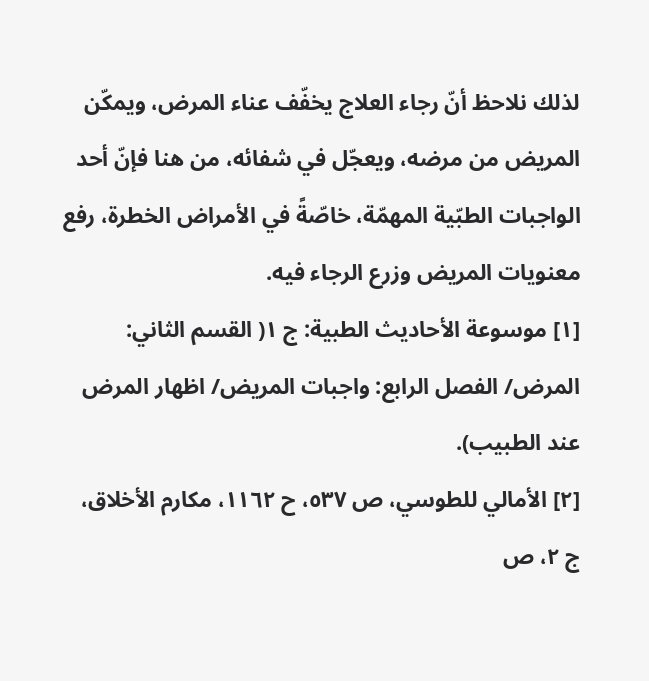لذلك نلاحظ أنّ رجاء العلاج يخفّف عناء المرض، ويمكّن المريض من مرضه، ويعجّل في شفائه، من هنا فإنّ أحد الواجبات الطبّية المهمّة، خاصّةً في الأمراض الخطرة، رفع معنويات المريض وزرع الرجاء فيه.
[١] موسوعة الأحاديث الطبية: ج ١( القسم الثاني: المرض/ الفصل الرابع: واجبات المريض/ اظهار المرض عند الطبيب).
[٢] الأمالي للطوسي، ص ٥٣٧، ح ١١٦٢، مكارم الأخلاق، ج ٢، ص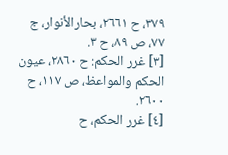٣٧٩، ح ٢٦٦١، بحارالأنوار، ج ٧٧، ص ٨٩، ح ٣.
[٣] غرر الحكم: ح ٢٨٦٠، عيون الحكم والمواعظ، ص ١١٧، ح ٢٦٠٠.
[٤] غرر الحكم، ح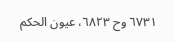٦٧٣١ وح ٦٨٢٣، عيون الحكم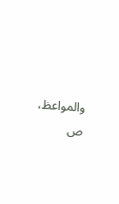والمواعظ، ص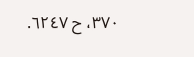٣٧٠، ح ٦٢٤٧.